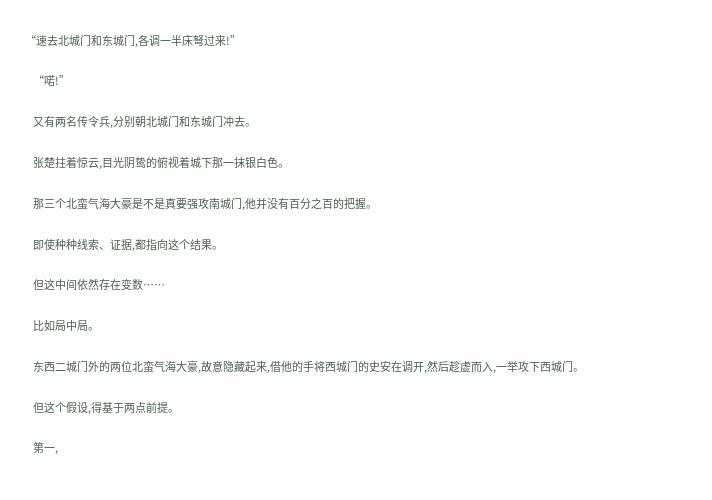“速去北城门和东城门,各调一半床弩过来!”

    “喏!”

    又有两名传令兵,分别朝北城门和东城门冲去。

    张楚拄着惊云,目光阴鸷的俯视着城下那一抹银白色。

    那三个北蛮气海大豪是不是真要强攻南城门,他并没有百分之百的把握。

    即使种种线索、证据,都指向这个结果。

    但这中间依然存在变数……

    比如局中局。

    东西二城门外的两位北蛮气海大豪,故意隐藏起来,借他的手将西城门的史安在调开,然后趁虚而入,一举攻下西城门。

    但这个假设,得基于两点前提。

    第一,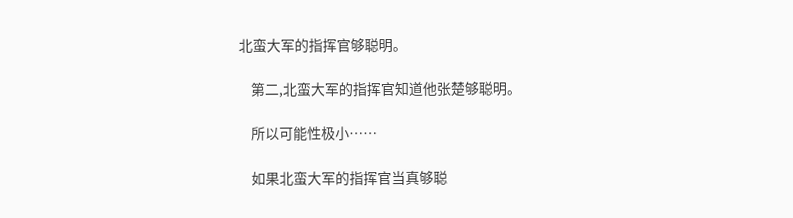北蛮大军的指挥官够聪明。

    第二,北蛮大军的指挥官知道他张楚够聪明。

    所以可能性极小……

    如果北蛮大军的指挥官当真够聪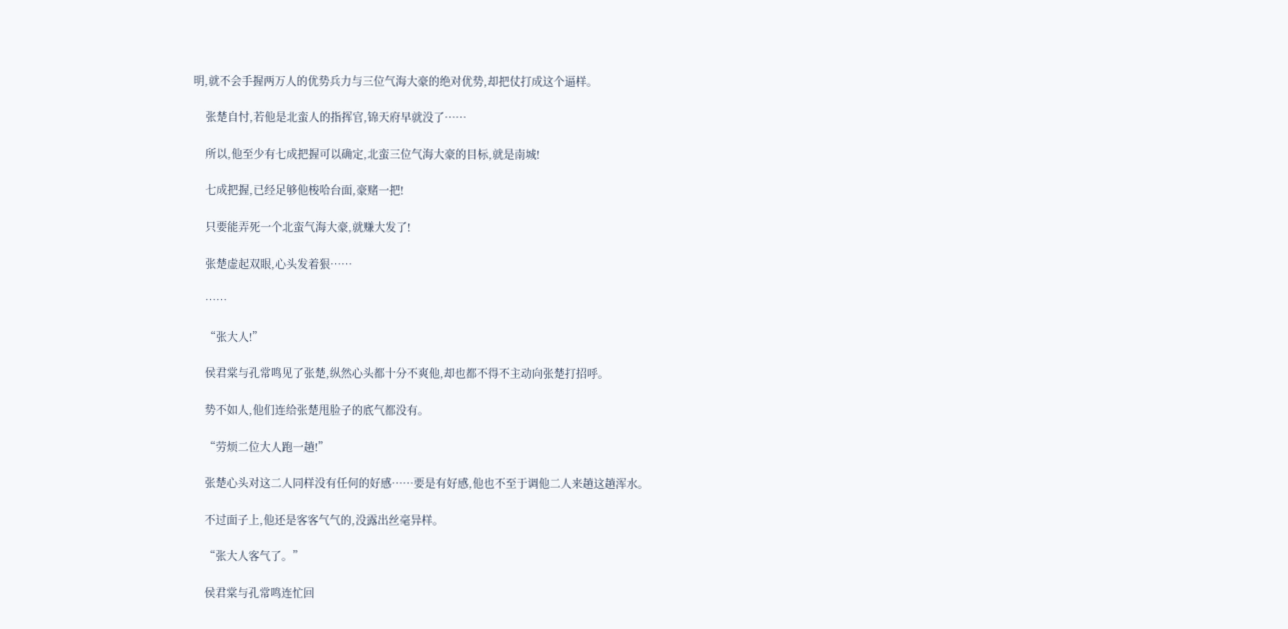明,就不会手握两万人的优势兵力与三位气海大豪的绝对优势,却把仗打成这个逼样。

    张楚自忖,若他是北蛮人的指挥官,锦天府早就没了……

    所以,他至少有七成把握可以确定,北蛮三位气海大豪的目标,就是南城!

    七成把握,已经足够他梭哈台面,豪赌一把!

    只要能弄死一个北蛮气海大豪,就赚大发了!

    张楚虚起双眼,心头发着狠……

    ……

    “张大人!”

    侯君棠与孔常鸣见了张楚,纵然心头都十分不爽他,却也都不得不主动向张楚打招呼。

    势不如人,他们连给张楚甩脸子的底气都没有。

    “劳烦二位大人跑一趟!”

    张楚心头对这二人同样没有任何的好感……要是有好感,他也不至于调他二人来趟这趟浑水。

    不过面子上,他还是客客气气的,没露出丝毫异样。

    “张大人客气了。”

    侯君棠与孔常鸣连忙回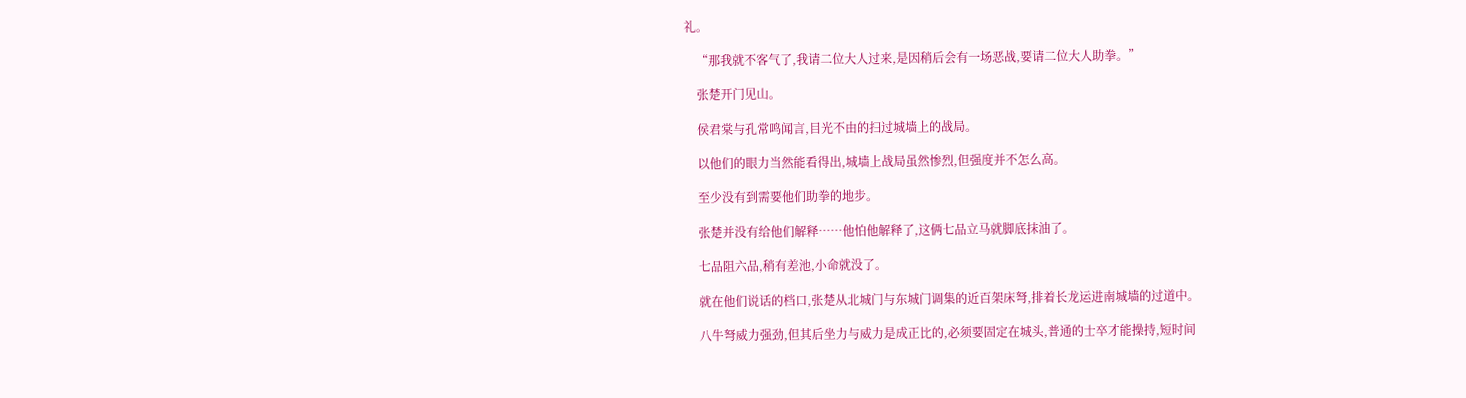礼。

    “那我就不客气了,我请二位大人过来,是因稍后会有一场恶战,要请二位大人助拳。”

    张楚开门见山。

    侯君棠与孔常鸣闻言,目光不由的扫过城墙上的战局。

    以他们的眼力当然能看得出,城墙上战局虽然惨烈,但强度并不怎么高。

    至少没有到需要他们助拳的地步。

    张楚并没有给他们解释……他怕他解释了,这俩七品立马就脚底抹油了。

    七品阻六品,稍有差池,小命就没了。

    就在他们说话的档口,张楚从北城门与东城门调集的近百架床弩,排着长龙运进南城墙的过道中。

    八牛弩威力强劲,但其后坐力与威力是成正比的,必须要固定在城头,普通的士卒才能操持,短时间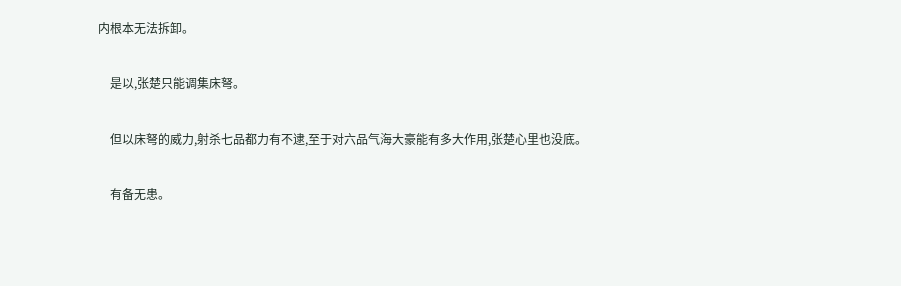内根本无法拆卸。

    是以,张楚只能调集床弩。

    但以床弩的威力,射杀七品都力有不逮,至于对六品气海大豪能有多大作用,张楚心里也没底。

    有备无患。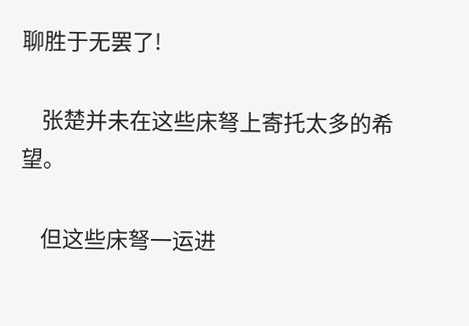聊胜于无罢了!

    张楚并未在这些床弩上寄托太多的希望。

    但这些床弩一运进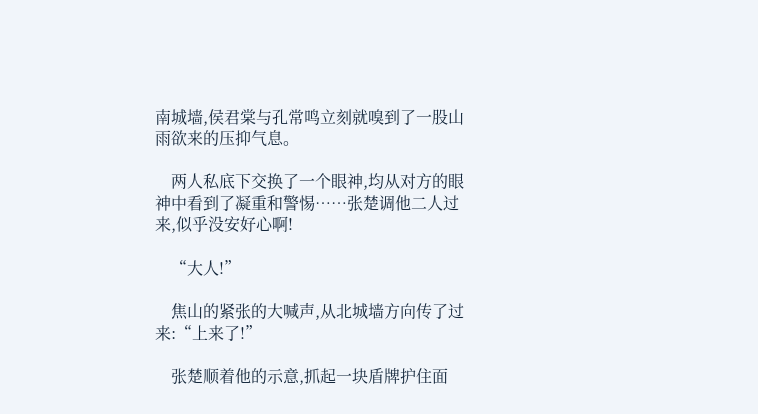南城墙,侯君棠与孔常鸣立刻就嗅到了一股山雨欲来的压抑气息。

    两人私底下交换了一个眼神,均从对方的眼神中看到了凝重和警惕……张楚调他二人过来,似乎没安好心啊!

    “大人!”

    焦山的紧张的大喊声,从北城墙方向传了过来:“上来了!”

    张楚顺着他的示意,抓起一块盾牌护住面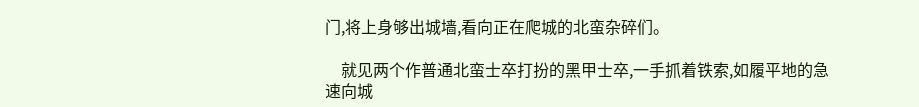门,将上身够出城墙,看向正在爬城的北蛮杂碎们。

    就见两个作普通北蛮士卒打扮的黑甲士卒,一手抓着铁索,如履平地的急速向城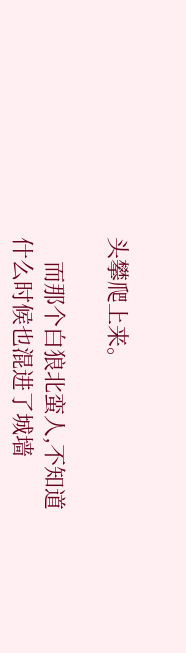头攀爬上来。

    而那个白狼北蛮人,不知道什么时候也混进了城墙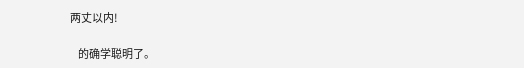两丈以内!

    的确学聪明了。